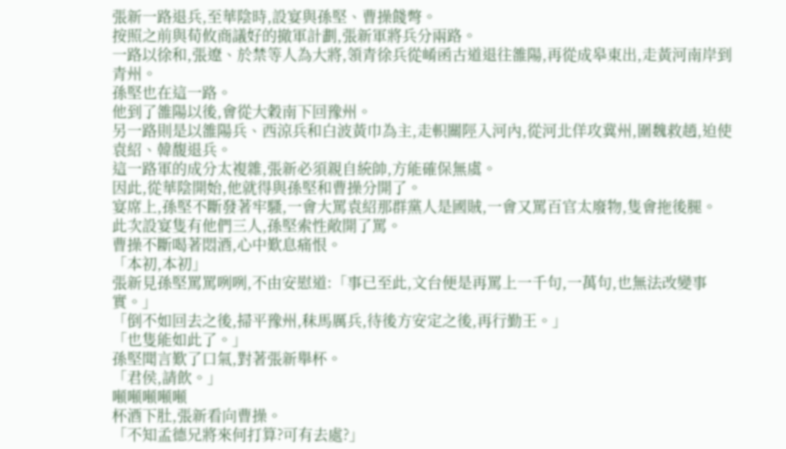張新一路退兵,至華陰時,設宴與孫堅、曹操餞彆。
按照之前與荀攸商議好的撤軍計劃,張新軍將兵分兩路。
一路以徐和,張遼、於禁等人為大將,領青徐兵從崤函古道退往雒陽,再從成皋東出,走黃河南岸到青州。
孫堅也在這一路。
他到了雒陽以後,會從大穀南下回豫州。
另一路則是以雒陽兵、西涼兵和白波黃巾為主,走軹關陘入河內,從河北佯攻冀州,圍魏救趙,迫使袁紹、韓馥退兵。
這一路軍的成分太複雜,張新必須親自統帥,方能確保無虞。
因此,從華陰開始,他就得與孫堅和曹操分開了。
宴席上,孫堅不斷發著牢騷,一會大罵袁紹那群黨人是國賊,一會又罵百官太廢物,隻會拖後腿。
此次設宴隻有他們三人,孫堅索性敞開了罵。
曹操不斷喝著悶酒,心中歎息痛恨。
「本初,本初」
張新見孫堅罵罵咧咧,不由安慰道:「事已至此,文台便是再罵上一千句,一萬句,也無法改變事實。」
「倒不如回去之後,掃平豫州,秣馬厲兵,待後方安定之後,再行勤王。」
「也隻能如此了。」
孫堅聞言歎了口氣,對著張新舉杯。
「君侯,請飲。」
噸噸噸噸噸
杯酒下肚,張新看向曹操。
「不知孟德兄將來何打算?可有去處?」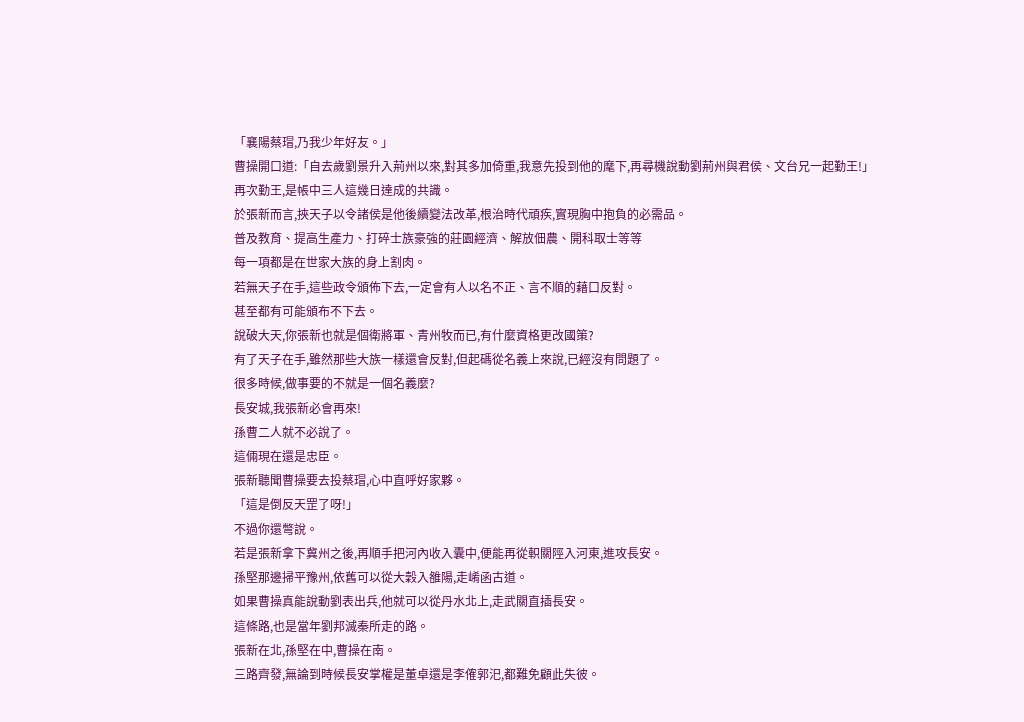「襄陽蔡瑁,乃我少年好友。」
曹操開口道:「自去歲劉景升入荊州以來,對其多加倚重,我意先投到他的麾下,再尋機說動劉荊州與君侯、文台兄一起勤王!」
再次勤王,是帳中三人這幾日達成的共識。
於張新而言,挾天子以令諸侯是他後續變法改革,根治時代頑疾,實現胸中抱負的必需品。
普及教育、提高生產力、打碎士族豪強的莊園經濟、解放佃農、開科取士等等
每一項都是在世家大族的身上割肉。
若無天子在手,這些政令頒佈下去,一定會有人以名不正、言不順的藉口反對。
甚至都有可能頒布不下去。
說破大天,你張新也就是個衛將軍、青州牧而已,有什麼資格更改國策?
有了天子在手,雖然那些大族一樣還會反對,但起碼從名義上來說,已經沒有問題了。
很多時候,做事要的不就是一個名義麼?
長安城,我張新必會再來!
孫曹二人就不必說了。
這倆現在還是忠臣。
張新聽聞曹操要去投蔡瑁,心中直呼好家夥。
「這是倒反天罡了呀!」
不過你還彆說。
若是張新拿下冀州之後,再順手把河內收入囊中,便能再從軹關陘入河東,進攻長安。
孫堅那邊掃平豫州,依舊可以從大穀入雒陽,走崤函古道。
如果曹操真能說動劉表出兵,他就可以從丹水北上,走武關直插長安。
這條路,也是當年劉邦滅秦所走的路。
張新在北,孫堅在中,曹操在南。
三路齊發,無論到時候長安掌權是董卓還是李傕郭汜,都難免顧此失彼。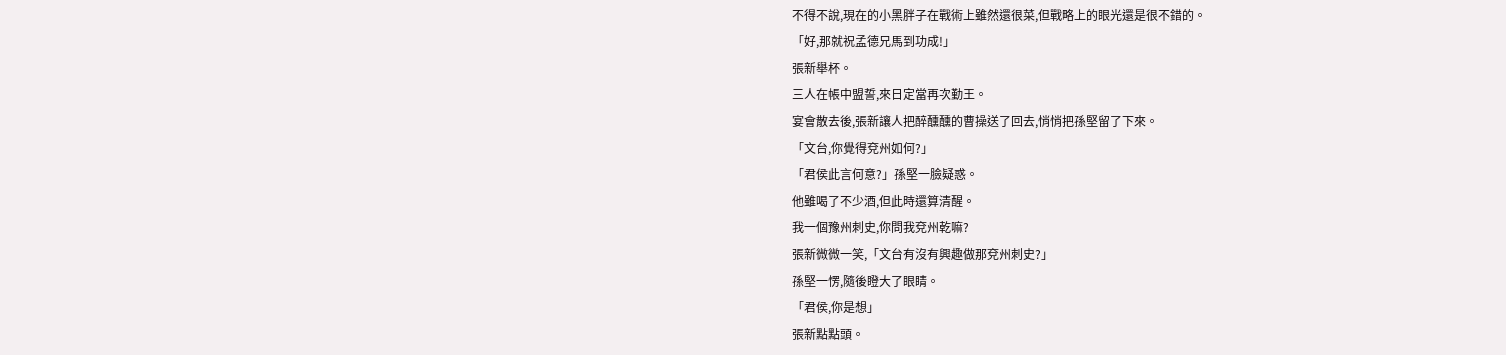不得不說,現在的小黑胖子在戰術上雖然還很菜,但戰略上的眼光還是很不錯的。
「好,那就祝孟德兄馬到功成!」
張新舉杯。
三人在帳中盟誓,來日定當再次勤王。
宴會散去後,張新讓人把醉醺醺的曹操送了回去,悄悄把孫堅留了下來。
「文台,你覺得兗州如何?」
「君侯此言何意?」孫堅一臉疑惑。
他雖喝了不少酒,但此時還算清醒。
我一個豫州刺史,你問我兗州乾嘛?
張新微微一笑,「文台有沒有興趣做那兗州刺史?」
孫堅一愣,隨後瞪大了眼睛。
「君侯,你是想」
張新點點頭。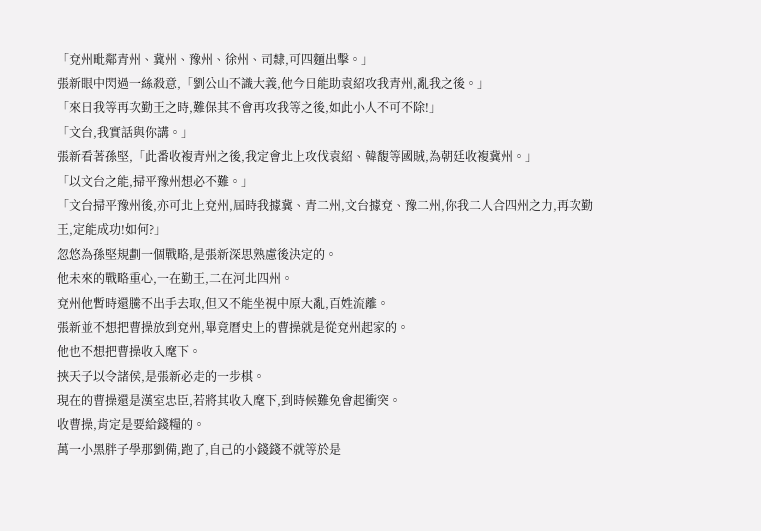「兗州毗鄰青州、冀州、豫州、徐州、司隸,可四麵出擊。」
張新眼中閃過一絲殺意,「劉公山不識大義,他今日能助袁紹攻我青州,亂我之後。」
「來日我等再次勤王之時,難保其不會再攻我等之後,如此小人不可不除!」
「文台,我實話與你講。」
張新看著孫堅,「此番收複青州之後,我定會北上攻伐袁紹、韓馥等國賊,為朝廷收複冀州。」
「以文台之能,掃平豫州想必不難。」
「文台掃平豫州後,亦可北上兗州,屆時我據冀、青二州,文台據兗、豫二州,你我二人合四州之力,再次勤王,定能成功!如何?」
忽悠為孫堅規劃一個戰略,是張新深思熟慮後決定的。
他未來的戰略重心,一在勤王,二在河北四州。
兗州他暫時還騰不出手去取,但又不能坐視中原大亂,百姓流離。
張新並不想把曹操放到兗州,畢竟曆史上的曹操就是從兗州起家的。
他也不想把曹操收入麾下。
挾天子以令諸侯,是張新必走的一步棋。
現在的曹操還是漢室忠臣,若將其收入麾下,到時候難免會起衝突。
收曹操,肯定是要給錢糧的。
萬一小黑胖子學那劉備,跑了,自己的小錢錢不就等於是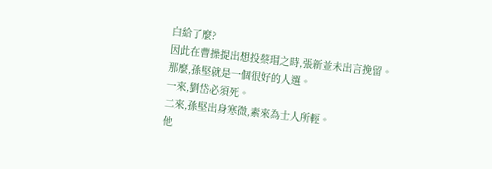白給了麼?
因此在曹操提出想投蔡瑁之時,張新並未出言挽留。
那麼,孫堅就是一個很好的人選。
一來,劉岱必須死。
二來,孫堅出身寒微,素來為士人所輕。
他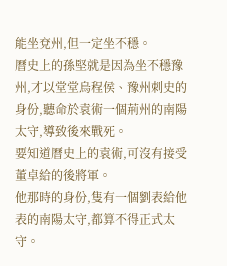能坐兗州,但一定坐不穩。
曆史上的孫堅就是因為坐不穩豫州,才以堂堂烏程侯、豫州刺史的身份,聽命於袁術一個荊州的南陽太守,導致後來戰死。
要知道曆史上的袁術,可沒有接受董卓給的後將軍。
他那時的身份,隻有一個劉表給他表的南陽太守,都算不得正式太守。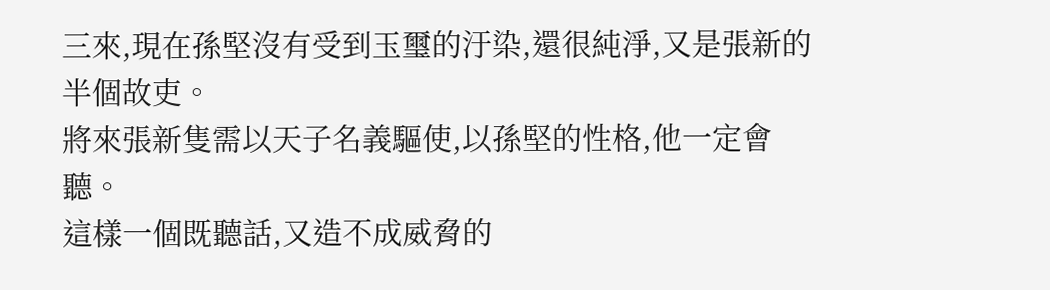三來,現在孫堅沒有受到玉璽的汙染,還很純淨,又是張新的半個故吏。
將來張新隻需以天子名義驅使,以孫堅的性格,他一定會聽。
這樣一個既聽話,又造不成威脅的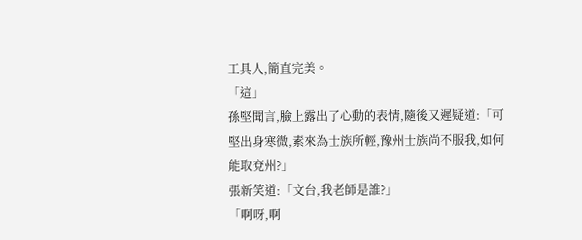工具人,簡直完美。
「這」
孫堅聞言,臉上露出了心動的表情,隨後又遲疑道:「可堅出身寒微,素來為士族所輕,豫州士族尚不服我,如何能取兗州?」
張新笑道:「文台,我老師是誰?」
「啊呀,啊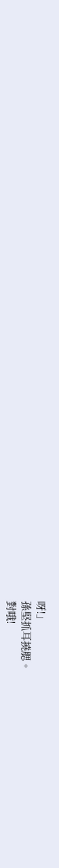呀!」
孫堅抓耳撓腮。
對哦!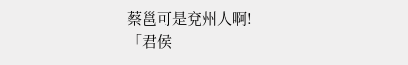蔡邕可是兗州人啊!
「君侯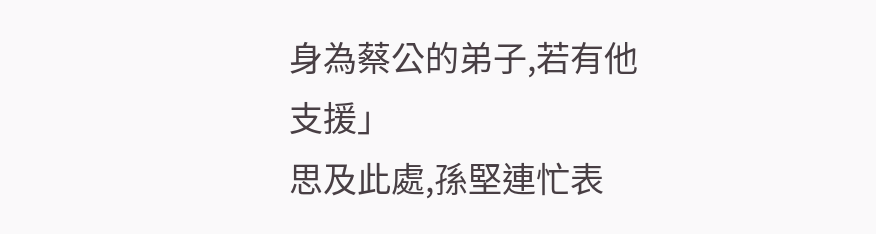身為蔡公的弟子,若有他支援」
思及此處,孫堅連忙表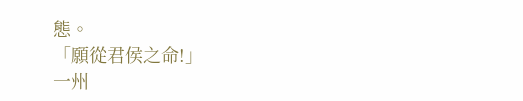態。
「願從君侯之命!」
一州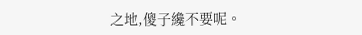之地,傻子纔不要呢。